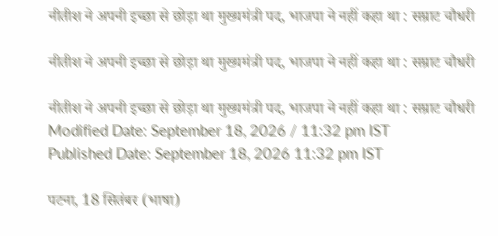नीतीश ने अपनी इच्छा से छोड़ा था मुख्यमंत्री पद, भाजपा ने नहीं कहा था : सम्राट चौधरी

नीतीश ने अपनी इच्छा से छोड़ा था मुख्यमंत्री पद, भाजपा ने नहीं कहा था : सम्राट चौधरी

नीतीश ने अपनी इच्छा से छोड़ा था मुख्यमंत्री पद, भाजपा ने नहीं कहा था : सम्राट चौधरी
Modified Date: September 18, 2026 / 11:32 pm IST
Published Date: September 18, 2026 11:32 pm IST

पटना, 18 सितंबर (भाषा)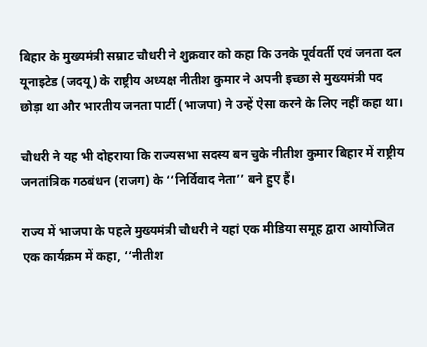बिहार के मुख्यमंत्री सम्राट चौधरी ने शुक्रवार को कहा कि उनके पूर्ववर्ती एवं जनता दल यूनाइटेड (जदयू) के राष्ट्रीय अध्यक्ष नीतीश कुमार ने अपनी इच्छा से मुख्यमंत्री पद छोड़ा था और भारतीय जनता पार्टी (भाजपा) ने उन्हें ऐसा करने के लिए नहीं कहा था।

चौधरी ने यह भी दोहराया कि राज्यसभा सदस्य बन चुके नीतीश कुमार बिहार में राष्ट्रीय जनतांत्रिक गठबंधन (राजग) के ‘‘निर्विवाद नेता’’ बने हुए हैं।

राज्य में भाजपा के पहले मुख्यमंत्री चौधरी ने यहां एक मीडिया समूह द्वारा आयोजित एक कार्यक्रम में कहा, ‘‘नीतीश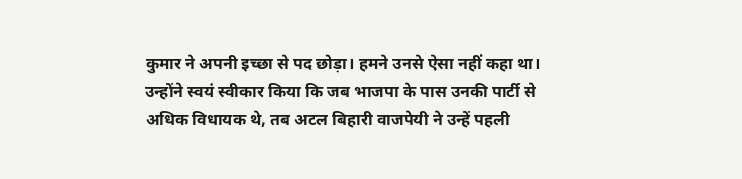कुमार ने अपनी इच्छा से पद छोड़ा। हमने उनसे ऐसा नहीं कहा था। उन्होंने स्वयं स्वीकार किया कि जब भाजपा के पास उनकी पार्टी से अधिक विधायक थे, तब अटल बिहारी वाजपेयी ने उन्हें पहली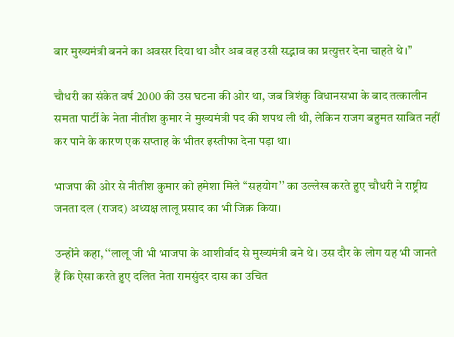बार मुख्यमंत्री बनने का अवसर दिया था और अब वह उसी सद्भाव का प्रत्युत्तर देना चाहते थे।’’

चौधरी का संकेत वर्ष 2000 की उस घटना की ओर था, जब त्रिशंकु विधानसभा के बाद तत्कालीन समता पार्टी के नेता नीतीश कुमार ने मुख्यमंत्री पद की शपथ ली थी, लेकिन राजग बहुमत साबित नहीं कर पाने के कारण एक सप्ताह के भीतर इस्तीफा देना पड़ा था।

भाजपा की ओर से नीतीश कुमार को हमेशा मिले ‘‘सहयोग’’ का उल्लेख करते हुए चौधरी ने राष्ट्रीय जनता दल (राजद) अध्यक्ष लालू प्रसाद का भी जिक्र किया।

उन्होंने कहा, ‘‘लालू जी भी भाजपा के आशीर्वाद से मुख्यमंत्री बने थे। उस दौर के लोग यह भी जानते हैं कि ऐसा करते हुए दलित नेता रामसुंदर दास का उचित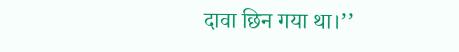दावा छिन गया था।’’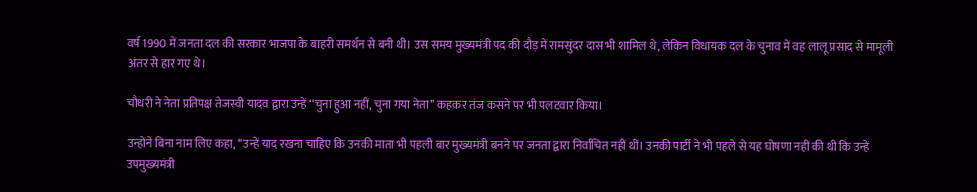वर्ष 1990 में जनता दल की सरकार भाजपा के बाहरी समर्थन से बनी थी। उस समय मुख्यमंत्री पद की दौड़ में रामसुंदर दास भी शामिल थे, लेकिन विधायक दल के चुनाव में वह लालू प्रसाद से मामूली अंतर से हार गए थे।

चौधरी ने नेता प्रतिपक्ष तेजस्वी यादव द्वारा उन्हें ‘‘चुना हुआ नहीं, चुना गया नेता’’ कहकर तंज कसने पर भी पलटवार किया।

उन्होंने बिना नाम लिए कहा, ‘‘उन्हें याद रखना चाहिए कि उनकी माता भी पहली बार मुख्यमंत्री बनने पर जनता द्वारा निर्वाचित नहीं थीं। उनकी पार्टी ने भी पहले से यह घोषणा नहीं की थी कि उन्हें उपमुख्यमंत्री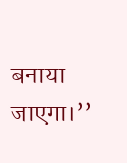बनाया जाएगा।’’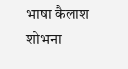भाषा कैलाश शोभना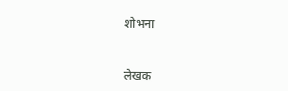शोभना


लेखक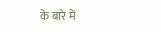के बारे में